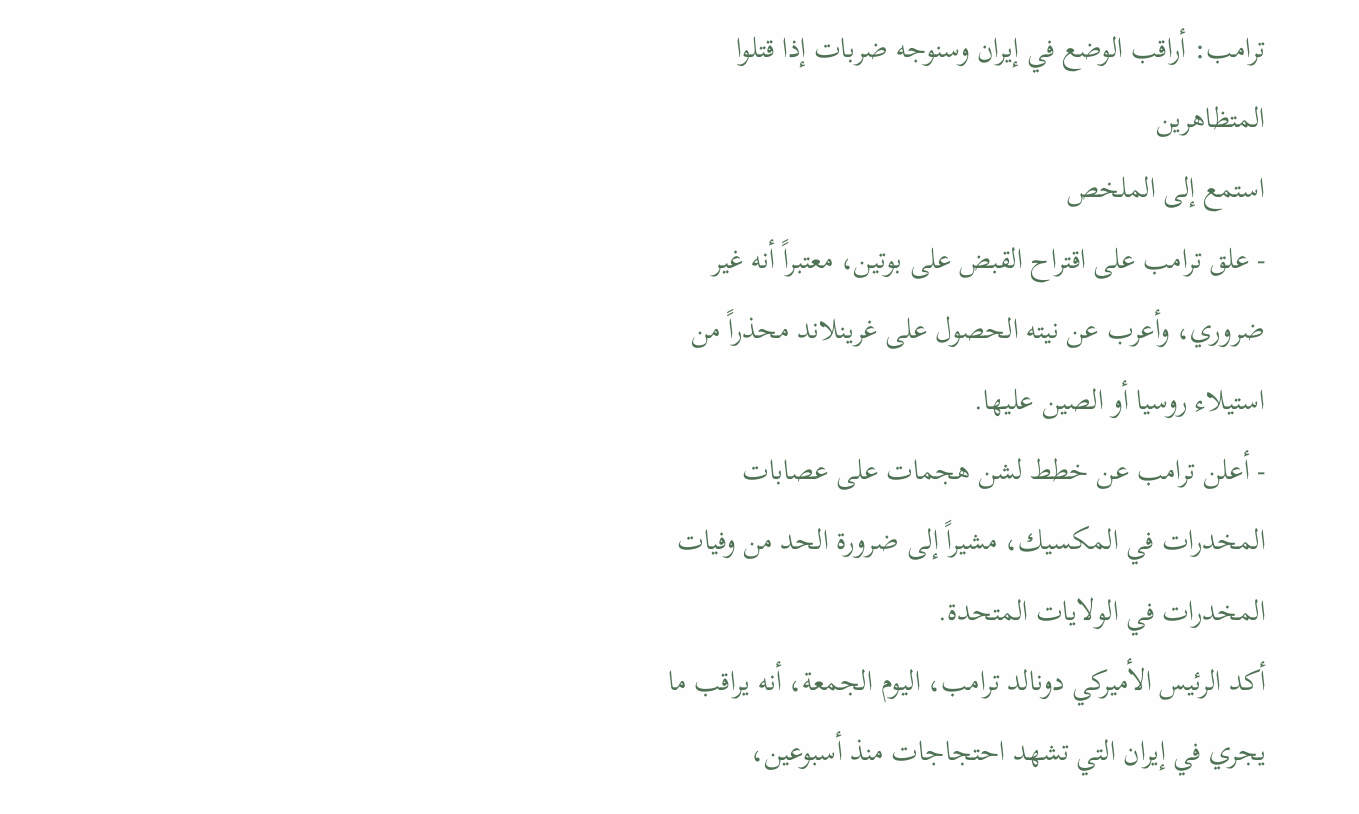ترامب: أراقب الوضع في إيران وسنوجه ضربات إذا قتلوا المتظاهرين
استمع إلى الملخص
- علق ترامب على اقتراح القبض على بوتين، معتبراً أنه غير ضروري، وأعرب عن نيته الحصول على غرينلاند محذراً من استيلاء روسيا أو الصين عليها.
- أعلن ترامب عن خطط لشن هجمات على عصابات المخدرات في المكسيك، مشيراً إلى ضرورة الحد من وفيات المخدرات في الولايات المتحدة.
أكد الرئيس الأميركي دونالد ترامب، اليوم الجمعة، أنه يراقب ما يجري في إيران التي تشهد احتجاجات منذ أسبوعين،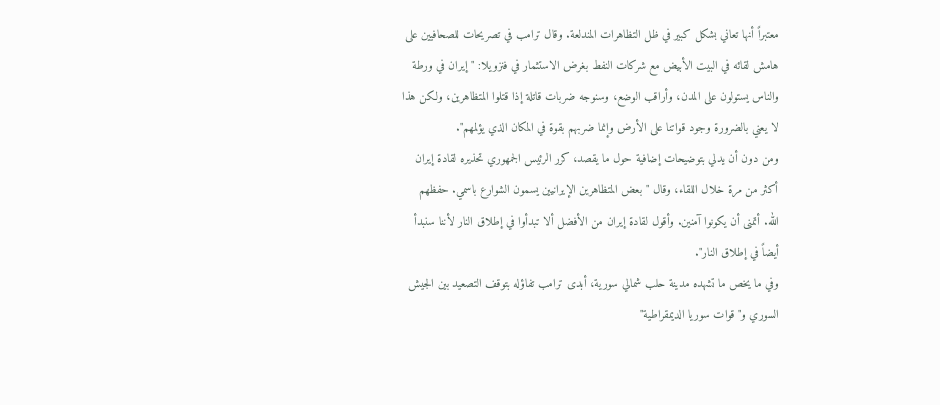معتبراً أنها تعاني بشكل كبير في ظل التظاهرات المندلعة. وقال ترامب في تصريحات للصحافيين على هامش لقائه في البيت الأبيض مع شركات النفط بغرض الاستثمار في فنزويلا: "إيران في ورطة والناس يستولون على المدن، وأراقب الوضع، وسنوجه ضربات قاتلة إذا قتلوا المتظاهرين، ولكن هذا لا يعني بالضرورة وجود قواتنا على الأرض وإنما ضربهم بقوة في المكان الذي يؤلمهم".
ومن دون أن يدلي بتوضيحات إضافية حول ما يقصد، كرر الرئيس الجمهوري تحذيره لقادة إيران أكثر من مرة خلال اللقاء، وقال "بعض المتظاهرين الإيرانيين يسمون الشوارع باسمي. حفظهم الله. أتمنى أن يكونوا آمنين. وأقول لقادة إيران من الأفضل ألا تبدأوا في إطلاق النار لأننا سنبدأ أيضاً في إطلاق النار".
وفي ما يخص ما تشهده مدينة حلب شمالي سورية، أبدى ترامب تفاؤله بتوقف التصعيد بين الجيش السوري و"قوات سوريا الديمقراطية"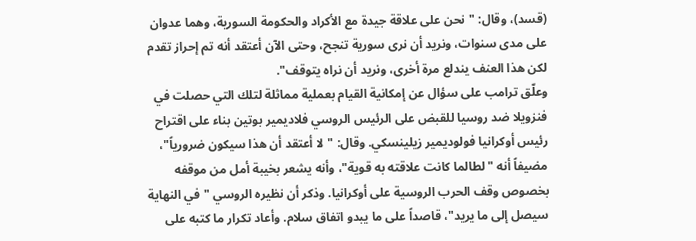(قسد)، وقال: "نحن على علاقة جيدة مع الأكراد والحكومة السورية، وهما عدوان على مدى سنوات، ونريد أن نرى سورية تنجح، وحتى الآن أعتقد أنه تم إحراز تقدم لكن هذا العنف يندلع مرة أخرى، ونريد أن نراه يتوقف".
وعلّق ترامب على سؤال عن إمكانية القيام بعملية مماثلة لتلك التي حصلت في فنزويلا ضد روسيا للقبض على الرئيس الروسي فلاديمير بوتين بناء على اقتراح رئيس أوكرانيا فولوديمير زيلينسكي. وقال: "لا أعتقد أن هذا سيكون ضرورياً"، مضيفاً أنه "لطالما كانت علاقته به قوية"، وأنه يشعر بخيبة أمل من موقفه بخصوص وقف الحرب الروسية على أوكرانيا. وذكر أن نظيره الروسي "في النهاية سيصل إلى ما يريد"، قاصداً على ما يبدو اتفاق سلام. وأعاد تكرار ما كتبه على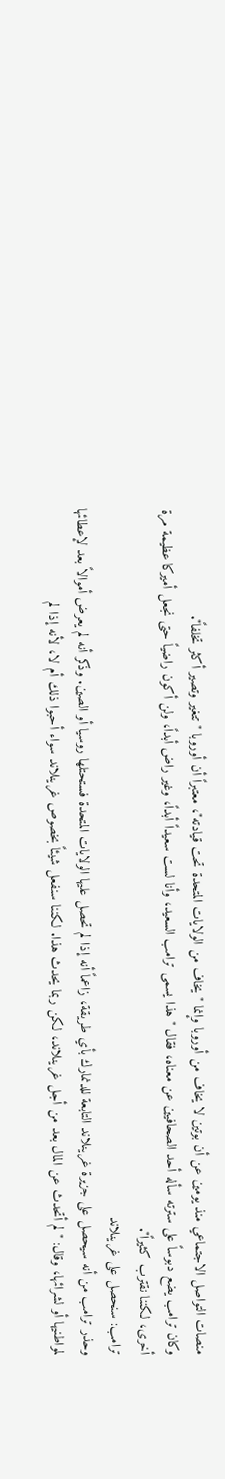منصات التواصل الاجتماعي منذ يومين عن أن بوتين لا يخاف من أوروبا وإنما "يخاف من الولايات المتحدة تحت قيادته"، معتبراً أن أوروبا "تتغير وتصير أكثر تخلفاً".
وكان ترامب يضع دبوساً على سترته سأله أحد الصحافيين عن معناه، فقال "هذا يسمى ترامب السعيد، وأنا لست سعيداً أبداً، وغير راض أبداً، ولن أكون راضياً حتى نجعل أميركا عظيمة مرة أخرى، لكننا نقترب كثيراً".
ترامب: سنحصل على غرينلاند
وحذر ترامب من أنه سيحصل على جزيرة غرينلاند التابعة للدنمارك بأي طريقة، زاعماً أنه إذا لم تحصل عليها الولايات المتحدة فستحتلها روسيا أو الصين. وذكر أنه لم يعرض أموالاً بعد لإعطائها لمواطنيها أو لشرائها، وقال: "لم أتحدث عن المال بعد من أجل غرينلاند، لكن ربما يحدث هذا. لكننا سنفعل شيئاً بخصوص غرينلاند سواء أحبوا ذلك أم لا، لأنه إذا لم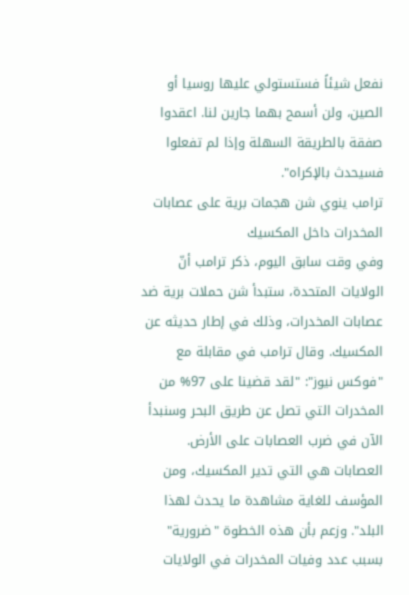نفعل شيئاً فستستولي عليها روسيا أو الصين، ولن أسمح بهما جارين لنا. اعقدوا صفقة بالطريقة السهلة وإذا لم تفعلوا فسيحدث بالإكراه".
ترامب ينوي شن هجمات برية على عصابات المخدرات داخل المكسيك
وفي وقت سابق اليوم، ذكر ترامب أنّ الولايات المتحدة، ستبدأ شن حملات برية ضد عصابات المخدرات، وذلك في إطار حديثه عن المكسيك. وقال ترامب في مقابلة مع "فوكس نيوز": "لقد قضينا على 97% من المخدرات التي تصل عن طريق البحر وسنبدأ الآن في ضرب العصابات على الأرض. العصابات هي التي تدير المكسيك، ومن المؤسف للغاية مشاهدة ما يحدث لهذا البلد". وزعم بأن هذه الخطوة "ضرورية" بسبب عدد وفيات المخدرات في الولايات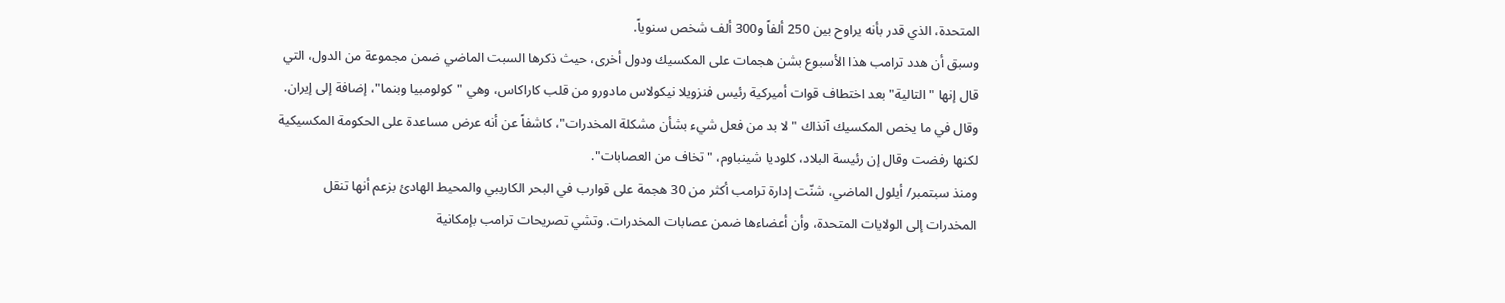المتحدة، الذي قدر بأنه يراوح بين 250 ألفاً و300 ألف شخص سنوياً.
وسبق أن هدد ترامب هذا الأسبوع بشن هجمات على المكسيك ودول أخرى، حيث ذكرها السبت الماضي ضمن مجموعة من الدول، التي قال إنها "التالية" بعد اختطاف قوات أميركية رئيس فنزويلا نيكولاس مادورو من قلب كاراكاس، وهي "كولومبيا وبنما"، إضافة إلى إيران. وقال في ما يخص المكسيك آنذاك "لا بد من فعل شيء بشأن مشكلة المخدرات"، كاشفاً عن أنه عرض مساعدة على الحكومة المكسيكية لكنها رفضت وقال إن رئيسة البلاد، كلوديا شينباوم، "تخاف من العصابات".
ومنذ سبتمبر/ أيلول الماضي، شنّت إدارة ترامب أكثر من 30 هجمة على قوارب في البحر الكاريبي والمحيط الهادئ بزعم أنها تنقل المخدرات إلى الولايات المتحدة، وأن أعضاءها ضمن عصابات المخدرات. وتشي تصريحات ترامب بإمكانية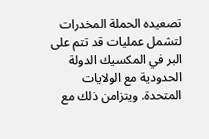تصعيده الحملة المخدرات لتشمل عمليات قد تتم على البر في المكسيك الدولة الحدودية مع الولايات المتحدة. ويتزامن ذلك مع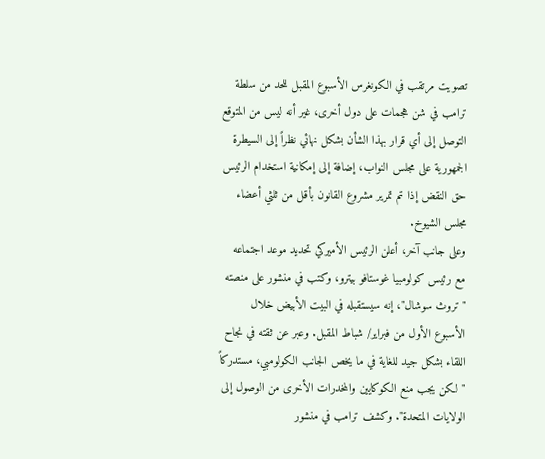تصويت مرتقب في الكونغرس الأسبوع المقبل للحد من سلطة ترامب في شن هجمات على دول أخرى، غير أنه ليس من المتوقع التوصل إلى أي قرار بهذا الشأن بشكل نهائي نظراً إلى السيطرة الجمهورية على مجلس النواب، إضافة إلى إمكانية استخدام الرئيس حق النقض إذا تم تمرير مشروع القانون بأقل من ثلثي أعضاء مجلس الشيوخ.
وعلى جانب آخر، أعلن الرئيس الأميركي تحديد موعد اجتماعه مع رئيس كولومبيا غوستافو بيترو، وكتب في منشور على منصته "تروث سوشال"، إنه سيستقبله في البيت الأبيض خلال الأسبوع الأول من فبراير/ شباط المقبل. وعبر عن ثقته في نجاح اللقاء بشكل جيد للغاية في ما يخص الجانب الكولومبي، مستدركاً "لكن يجب منع الكوكايين والمخدرات الأخرى من الوصول إلى الولايات المتحدة". وكشف ترامب في منشور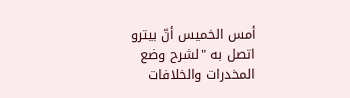أمس الخميس أنّ بيترو اتصل به "لشرح وضع المخدرات والخلافات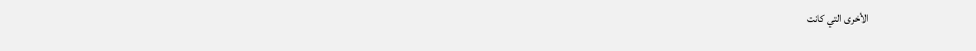الأخرى التي كانت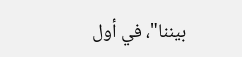بيننا"، في أول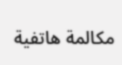مكالمة هاتفية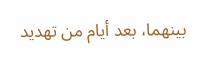بينهما، بعد أيام من تهديد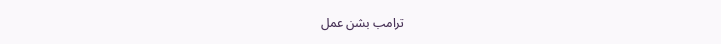ترامب بشن عمل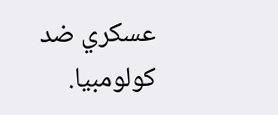عسكري ضد كولومبيا.